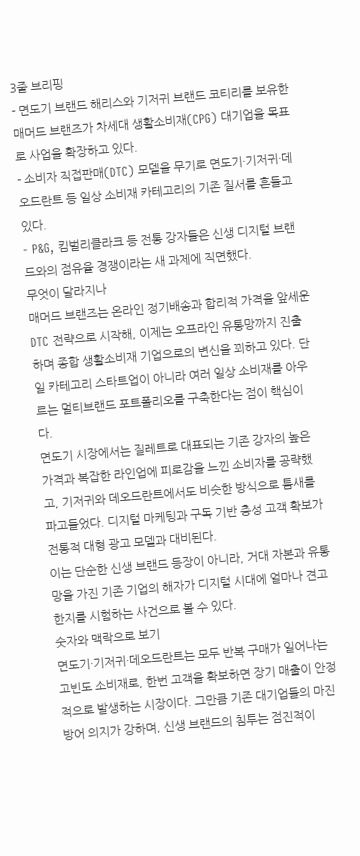3줄 브리핑
- 면도기 브랜드 해리스와 기저귀 브랜드 코티리를 보유한 매머드 브랜즈가 차세대 생활소비재(CPG) 대기업을 목표로 사업을 확장하고 있다.
- 소비자 직접판매(DTC) 모델을 무기로 면도기·기저귀·데오드란트 등 일상 소비재 카테고리의 기존 질서를 흔들고 있다.
- P&G, 킴벌리클라크 등 전통 강자들은 신생 디지털 브랜드와의 점유율 경쟁이라는 새 과제에 직면했다.
무엇이 달라지나
매머드 브랜즈는 온라인 정기배송과 합리적 가격을 앞세운 DTC 전략으로 시작해, 이제는 오프라인 유통망까지 진출하며 종합 생활소비재 기업으로의 변신을 꾀하고 있다. 단일 카테고리 스타트업이 아니라 여러 일상 소비재를 아우르는 멀티브랜드 포트폴리오를 구축한다는 점이 핵심이다.
면도기 시장에서는 질레트로 대표되는 기존 강자의 높은 가격과 복잡한 라인업에 피로감을 느낀 소비자를 공략했고, 기저귀와 데오드란트에서도 비슷한 방식으로 틈새를 파고들었다. 디지털 마케팅과 구독 기반 충성 고객 확보가 전통적 대형 광고 모델과 대비된다.
이는 단순한 신생 브랜드 등장이 아니라, 거대 자본과 유통망을 가진 기존 기업의 해자가 디지털 시대에 얼마나 견고한지를 시험하는 사건으로 볼 수 있다.
숫자와 맥락으로 보기
면도기·기저귀·데오드란트는 모두 반복 구매가 일어나는 고빈도 소비재로, 한번 고객을 확보하면 장기 매출이 안정적으로 발생하는 시장이다. 그만큼 기존 대기업들의 마진 방어 의지가 강하며, 신생 브랜드의 침투는 점진적이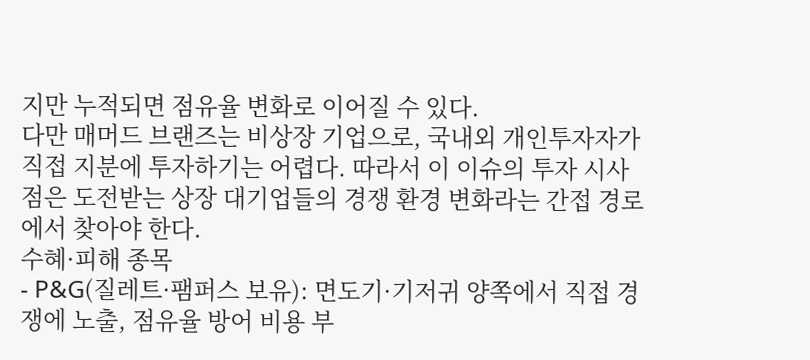지만 누적되면 점유율 변화로 이어질 수 있다.
다만 매머드 브랜즈는 비상장 기업으로, 국내외 개인투자자가 직접 지분에 투자하기는 어렵다. 따라서 이 이슈의 투자 시사점은 도전받는 상장 대기업들의 경쟁 환경 변화라는 간접 경로에서 찾아야 한다.
수혜·피해 종목
- P&G(질레트·팸퍼스 보유): 면도기·기저귀 양쪽에서 직접 경쟁에 노출, 점유율 방어 비용 부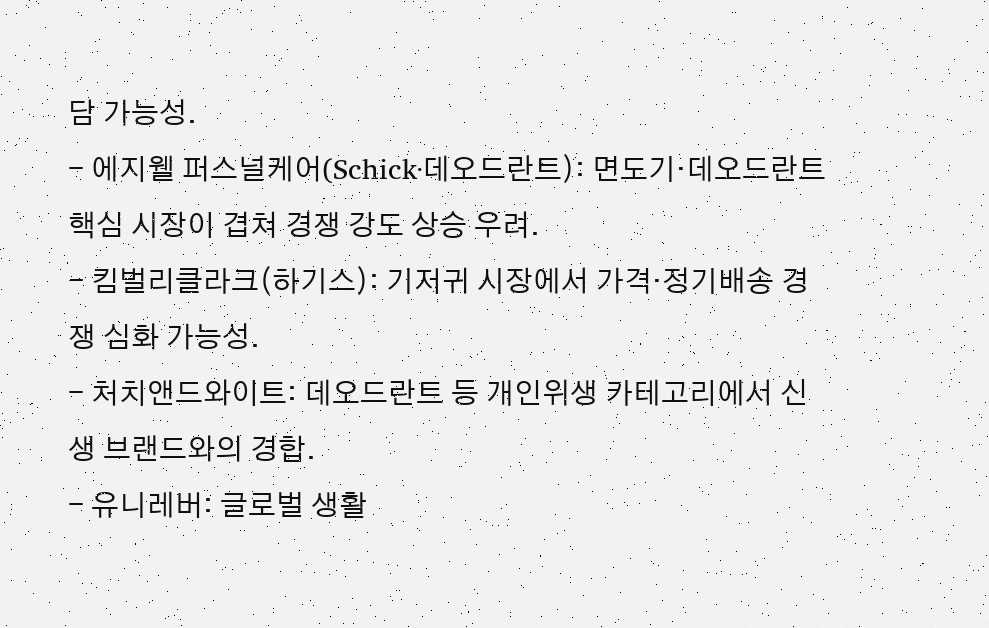담 가능성.
- 에지웰 퍼스널케어(Schick·데오드란트): 면도기·데오드란트 핵심 시장이 겹쳐 경쟁 강도 상승 우려.
- 킴벌리클라크(하기스): 기저귀 시장에서 가격·정기배송 경쟁 심화 가능성.
- 처치앤드와이트: 데오드란트 등 개인위생 카테고리에서 신생 브랜드와의 경합.
- 유니레버: 글로벌 생활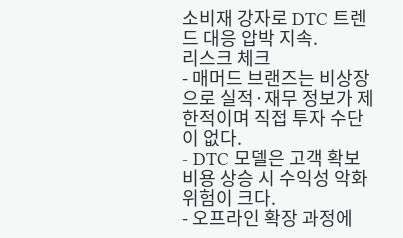소비재 강자로 DTC 트렌드 대응 압박 지속.
리스크 체크
- 매머드 브랜즈는 비상장으로 실적·재무 정보가 제한적이며 직접 투자 수단이 없다.
- DTC 모델은 고객 확보 비용 상승 시 수익성 악화 위험이 크다.
- 오프라인 확장 과정에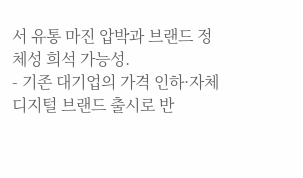서 유통 마진 압박과 브랜드 정체성 희석 가능성.
- 기존 대기업의 가격 인하·자체 디지털 브랜드 출시로 반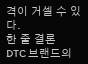격이 거셀 수 있다.
한 줄 결론
DTC 브랜드의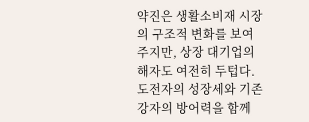약진은 생활소비재 시장의 구조적 변화를 보여주지만, 상장 대기업의 해자도 여전히 두텁다. 도전자의 성장세와 기존 강자의 방어력을 함께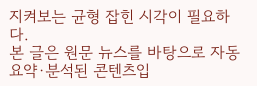지켜보는 균형 잡힌 시각이 필요하다.
본 글은 원문 뉴스를 바탕으로 자동 요약·분석된 콘텐츠입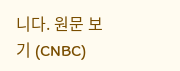니다. 원문 보기 (CNBC)